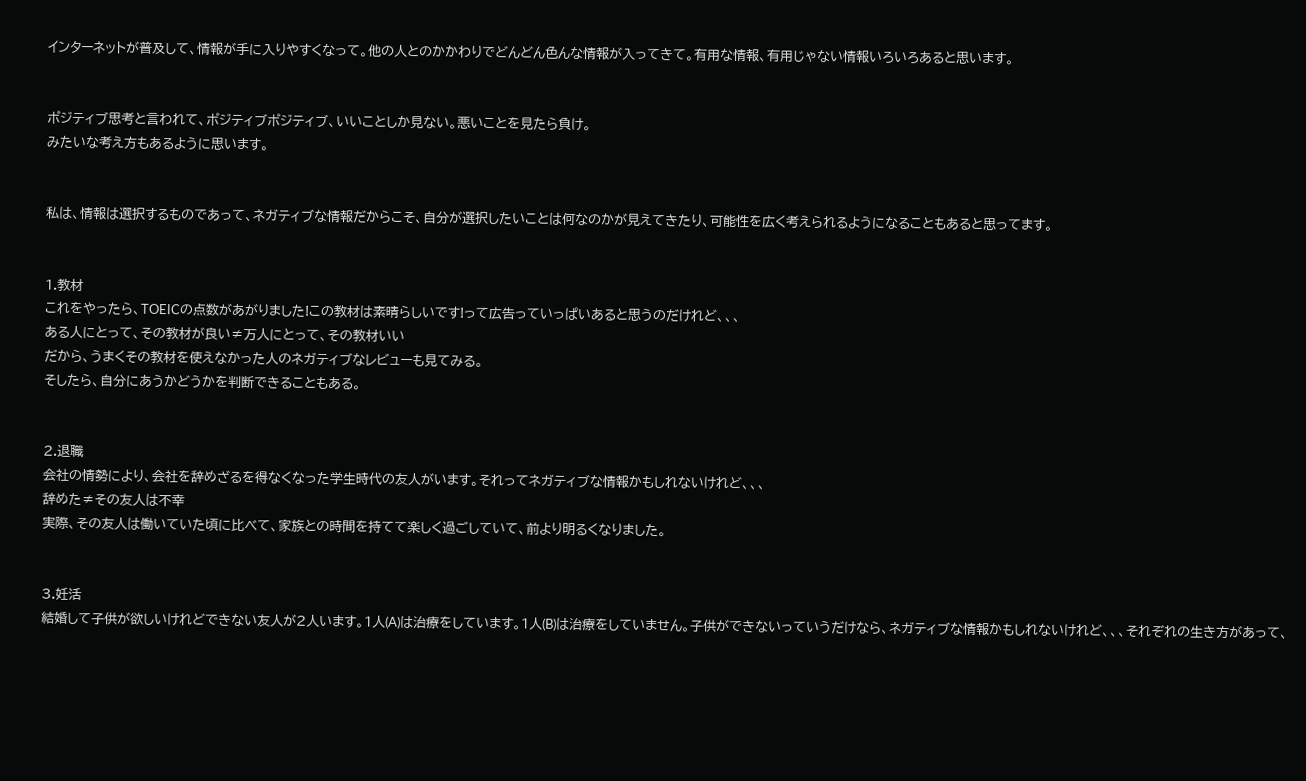インターネットが普及して、情報が手に入りやすくなって。他の人とのかかわりでどんどん色んな情報が入ってきて。有用な情報、有用じゃない情報いろいろあると思います。


ポジティブ思考と言われて、ポジティブポジティブ、いいことしか見ない。悪いことを見たら負け。
みたいな考え方もあるように思います。


私は、情報は選択するものであって、ネガティブな情報だからこそ、自分が選択したいことは何なのかが見えてきたり、可能性を広く考えられるようになることもあると思ってます。


1.教材
これをやったら、TOEICの点数があがりました!この教材は素晴らしいです!って広告っていっぱいあると思うのだけれど、、、
ある人にとって、その教材が良い≠万人にとって、その教材いい
だから、うまくその教材を使えなかった人のネガティブなレビューも見てみる。
そしたら、自分にあうかどうかを判断できることもある。


2.退職
会社の情勢により、会社を辞めざるを得なくなった学生時代の友人がいます。それってネガティブな情報かもしれないけれど、、、
辞めた≠その友人は不幸
実際、その友人は働いていた頃に比べて、家族との時間を持てて楽しく過ごしていて、前より明るくなりました。


3.妊活
結婚して子供が欲しいけれどできない友人が2人います。1人(A)は治療をしています。1人(B)は治療をしていません。子供ができないっていうだけなら、ネガティブな情報かもしれないけれど、、、それぞれの生き方があって、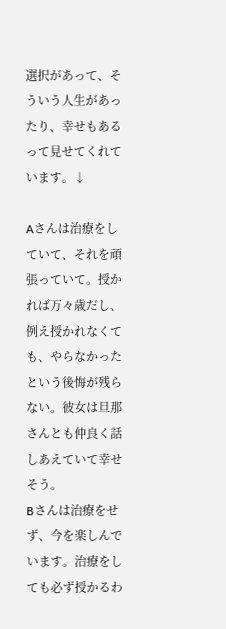選択があって、そういう人生があったり、幸せもあるって見せてくれています。↓

Aさんは治療をしていて、それを頑張っていて。授かれば万々歳だし、例え授かれなくても、やらなかったという後悔が残らない。彼女は旦那さんとも仲良く話しあえていて幸せそう。
Bさんは治療をせず、今を楽しんでいます。治療をしても必ず授かるわ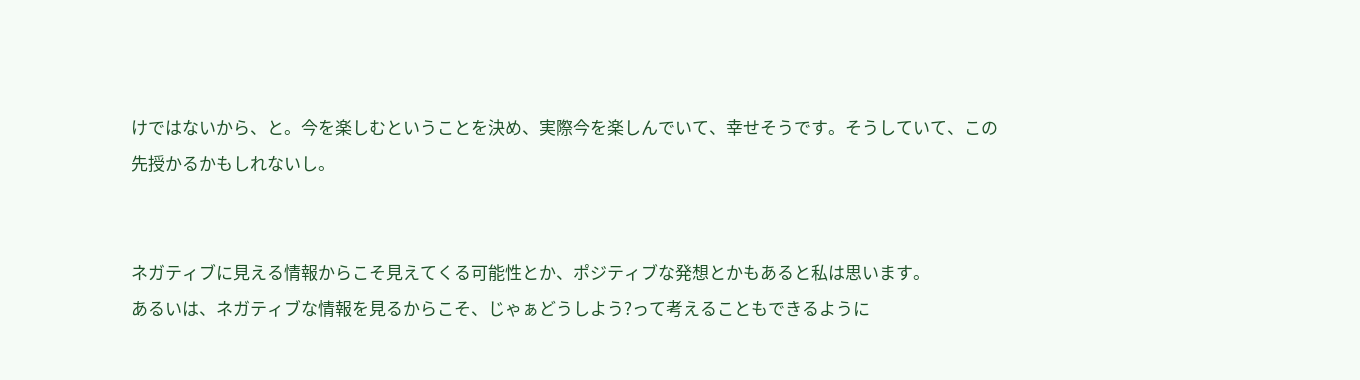けではないから、と。今を楽しむということを決め、実際今を楽しんでいて、幸せそうです。そうしていて、この先授かるかもしれないし。


ネガティブに見える情報からこそ見えてくる可能性とか、ポジティブな発想とかもあると私は思います。
あるいは、ネガティブな情報を見るからこそ、じゃぁどうしよう?って考えることもできるように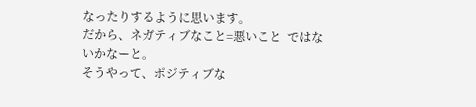なったりするように思います。
だから、ネガティブなこと=悪いこと  ではないかなーと。
そうやって、ポジティブな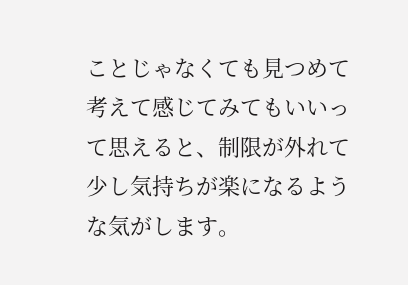ことじゃなくても見つめて考えて感じてみてもいいって思えると、制限が外れて少し気持ちが楽になるような気がします。